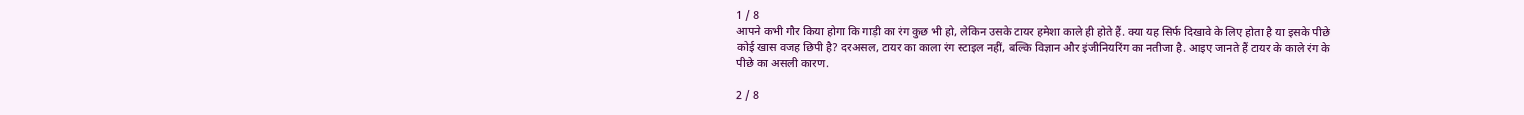1 / 8
आपने कभी गौर किया होगा कि गाड़ी का रंग कुछ भी हो, लेकिन उसके टायर हमेशा काले ही होते हैं. क्या यह सिर्फ दिखावे के लिए होता है या इसके पीछे कोई खास वजह छिपी है? दरअसल, टायर का काला रंग स्टाइल नहीं, बल्कि विज्ञान और इंजीनियरिंग का नतीजा है. आइए जानते हैं टायर के काले रंग के पीछे का असली कारण.

2 / 8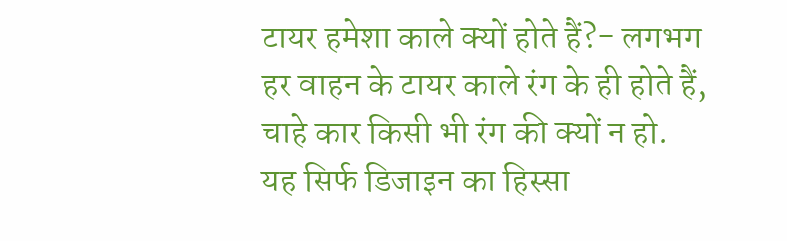टायर हमेशा काले क्यों होते हैं?- लगभग हर वाहन के टायर काले रंग के ही होते हैं, चाहे कार किसी भी रंग की क्यों न हो. यह सिर्फ डिजाइन का हिस्सा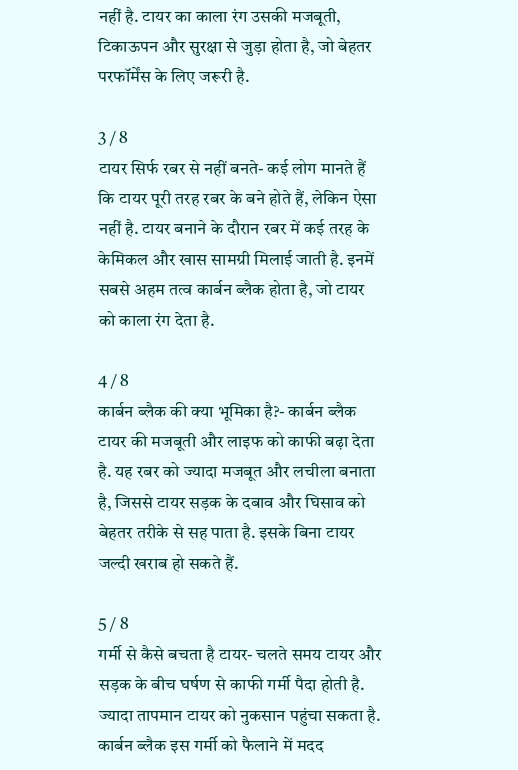नहीं है. टायर का काला रंग उसकी मजबूती, टिकाऊपन और सुरक्षा से जुड़ा होता है, जो बेहतर परफॉर्मेंस के लिए जरूरी है.

3 / 8
टायर सिर्फ रबर से नहीं बनते- कई लोग मानते हैं कि टायर पूरी तरह रबर के बने होते हैं, लेकिन ऐसा नहीं है. टायर बनाने के दौरान रबर में कई तरह के केमिकल और खास सामग्री मिलाई जाती है. इनमें सबसे अहम तत्व कार्बन ब्लैक होता है, जो टायर को काला रंग देता है.

4 / 8
कार्बन ब्लैक की क्या भूमिका है?- कार्बन ब्लैक टायर की मजबूती और लाइफ को काफी बढ़ा देता है. यह रबर को ज्यादा मजबूत और लचीला बनाता है, जिससे टायर सड़क के दबाव और घिसाव को बेहतर तरीके से सह पाता है. इसके बिना टायर जल्दी खराब हो सकते हैं.

5 / 8
गर्मी से कैसे बचता है टायर- चलते समय टायर और सड़क के बीच घर्षण से काफी गर्मी पैदा होती है. ज्यादा तापमान टायर को नुकसान पहुंचा सकता है. कार्बन ब्लैक इस गर्मी को फैलाने में मदद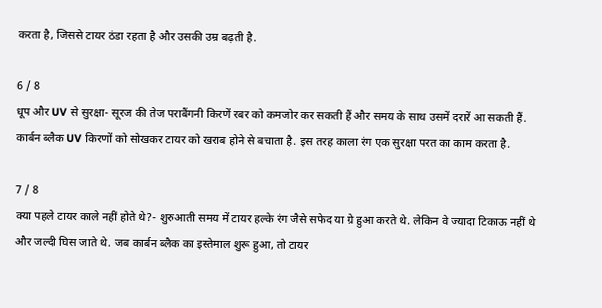करता है, जिससे टायर ठंडा रहता है और उसकी उम्र बढ़ती है.

6 / 8
धूप और UV से सुरक्षा- सूरज की तेज पराबैंगनी किरणें रबर को कमजोर कर सकती हैं और समय के साथ उसमें दरारें आ सकती हैं. कार्बन ब्लैक UV किरणों को सोखकर टायर को खराब होने से बचाता है. इस तरह काला रंग एक सुरक्षा परत का काम करता है.

7 / 8
क्या पहले टायर काले नहीं होते थे?- शुरुआती समय में टायर हल्के रंग जैसे सफेद या ग्रे हुआ करते थे. लेकिन वे ज्यादा टिकाऊ नहीं थे और जल्दी घिस जाते थे. जब कार्बन ब्लैक का इस्तेमाल शुरू हुआ, तो टायर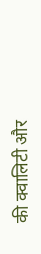की क्वालिटी और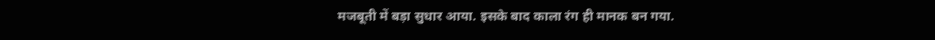मजबूती में बड़ा सुधार आया. इसके बाद काला रंग ही मानक बन गया.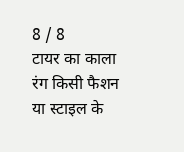8 / 8
टायर का काला रंग किसी फैशन या स्टाइल के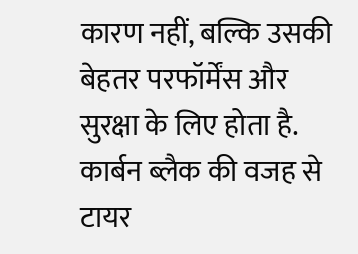कारण नहीं, बल्कि उसकी बेहतर परफॉर्मेंस और सुरक्षा के लिए होता है. कार्बन ब्लैक की वजह से टायर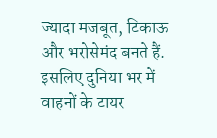ज्यादा मजबूत, टिकाऊ और भरोसेमंद बनते हैं. इसलिए दुनिया भर में वाहनों के टायर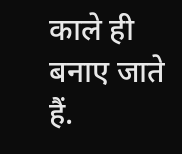काले ही बनाए जाते हैं.